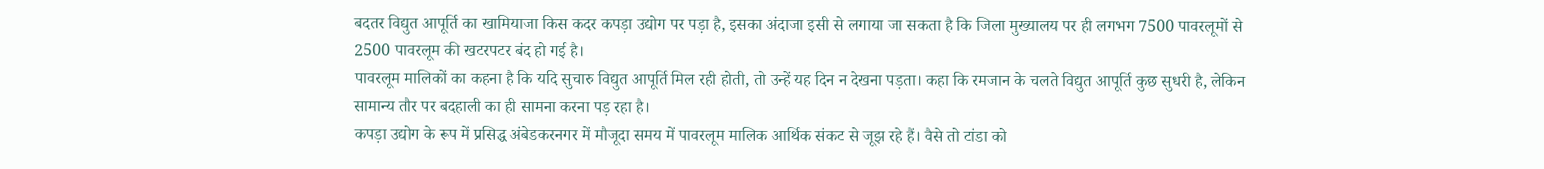बदतर विद्युत आपूर्ति का खामियाजा किस कदर कपड़ा उद्योग पर पड़ा है, इसका अंदाजा इसी से लगाया जा सकता है कि जिला मुख्यालय पर ही लगभग 7500 पावरलूमों से 2500 पावरलूम की खटरपटर बंद हो गई है।
पावरलूम मालिकों का कहना है कि यदि सुचारु विद्युत आपूर्ति मिल रही होती, तो उन्हें यह दिन न देखना पड़ता। कहा कि रमजान के चलते विद्युत आपूर्ति कुछ सुधरी है, लेकिन सामान्य तौर पर बदहाली का ही सामना करना पड़ रहा है।
कपड़ा उद्योग के रूप में प्रसिद्ध अंबेडकरनगर में मौजूदा समय में पावरलूम मालिक आर्थिक संकट से जूझ रहे हैं। वैसे तो टांडा को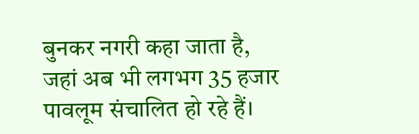बुनकर नगरी कहा जाता है, जहां अब भी लगभग 35 हजार पावलूम संचालित हो रहे हैं।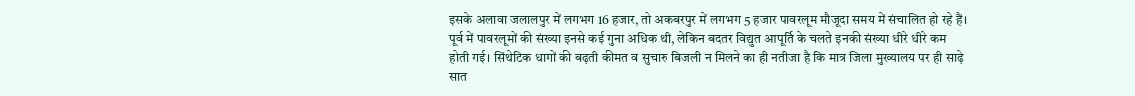इसके अलावा जलालपुर में लगभग 16 हजार, तो अकबरपुर में लगभग 5 हजार पावरलूम मौजूदा समय में संचालित हो रहे हैं।
पूर्व में पावरलूमों की संख्या इनसे कई गुना अधिक थी, लेकिन बदतर विद्युत आपूर्ति के चलते इनकी संख्या धीरे धीरे कम होती गई। सिंथेटिक धागों की बढ़ती कीमत व सुचारु बिजली न मिलने का ही नतीजा है कि मात्र जिला मुख्यालय पर ही साढ़े सात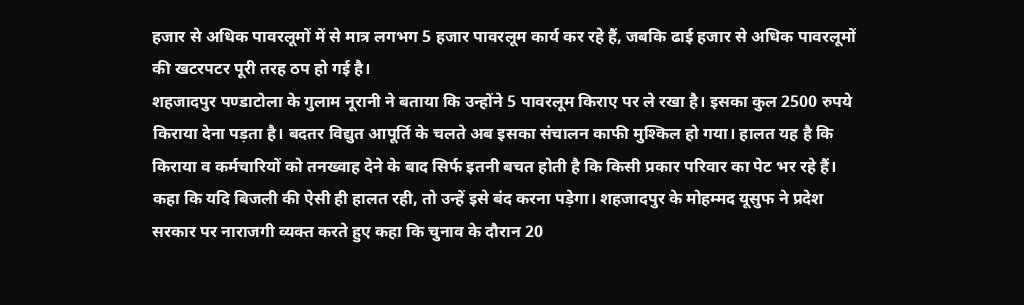हजार से अधिक पावरलूमों में से मात्र लगभग 5 हजार पावरलूम कार्य कर रहे हैं, जबकि ढाई हजार से अधिक पावरलूमों की खटरपटर पूरी तरह ठप हो गई है।
शहजादपुर पण्डाटोला के गुलाम नूरानी ने बताया कि उन्होंने 5 पावरलूम किराए पर ले रखा है। इसका कुल 2500 रुपये किराया देना पड़ता है। बदतर विद्युत आपूर्ति के चलते अब इसका संचालन काफी मुश्किल हो गया। हालत यह है कि किराया व कर्मचारियों को तनख्वाह देने के बाद सिर्फ इतनी बचत होती है कि किसी प्रकार परिवार का पेट भर रहे हैं।
कहा कि यदि बिजली की ऐसी ही हालत रही, तो उन्हें इसे बंद करना पड़ेगा। शहजादपुर के मोहम्मद यूसुफ ने प्रदेश सरकार पर नाराजगी व्यक्त करते हुए कहा कि चुनाव के दौरान 20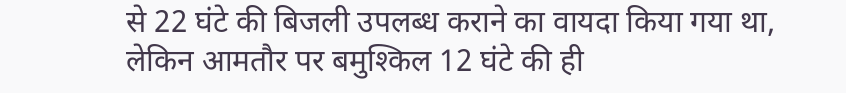से 22 घंटे की बिजली उपलब्ध कराने का वायदा किया गया था, लेकिन आमतौर पर बमुश्किल 12 घंटे की ही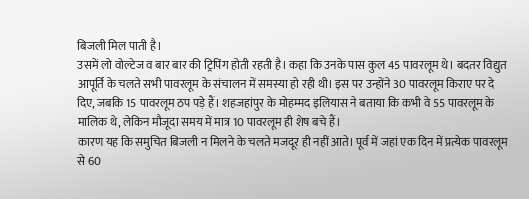बिजली मिल पाती है।
उसमें लो वोल्टेज व बार बार की ट्रिपिंग होती रहती है। कहा कि उनके पास कुल 45 पावरलूम थे। बदतर विद्युत आपूर्ति के चलते सभी पावरलूम के संचालन में समस्या हो रही थी। इस पर उन्होंने 30 पावरलूम किराए पर दे दिए, जबकि 15 पावरलूम ठप पड़े हैं। शहजहांपुर के मोहम्मद इलियास ने बताया कि कभी वे 55 पावरलूम के मालिक थे, लेकिन मौजूदा समय में मात्र 10 पावरलूम ही शेष बचे हैं।
कारण यह कि समुचित बिजली न मिलने के चलते मजदूर ही नहीं आते। पूर्व में जहां एक दिन में प्रत्येक पावरलूम से 60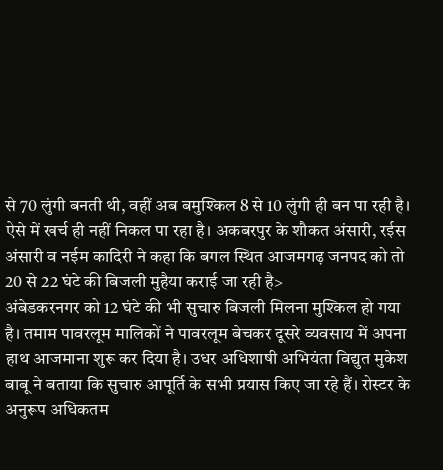से 70 लुंगी बनती थी, वहीं अब बमुश्किल 8 से 10 लुंगी ही बन पा रही है। ऐसे में खर्च ही नहीं निकल पा रहा है। अकबरपुर के शौकत अंसारी, रईस अंसारी व नईम कादिरी ने कहा कि बगल स्थित आजमगढ़ जनपद को तो 20 से 22 घंटे की बिजली मुहैया कराई जा रही है>
अंबेडकरनगर को 12 घंटे की भी सुचारु बिजली मिलना मुश्किल हो गया है। तमाम पावरलूम मालिकों ने पावरलूम बेचकर दूसरे व्यवसाय में अपना हाथ आजमाना शुरू कर दिया है। उधर अधिशाषी अभियंता विद्युत मुकेश बाबू ने बताया कि सुचारु आपूर्ति के सभी प्रयास किए जा रहे हैं। रोस्टर के अनुरूप अधिकतम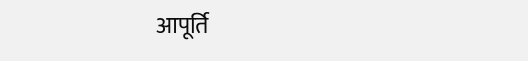आपूर्ति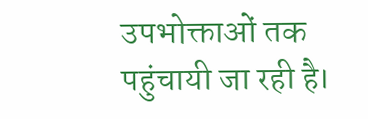उपभोक्ताओं तक पहुंचायी जा रही है।